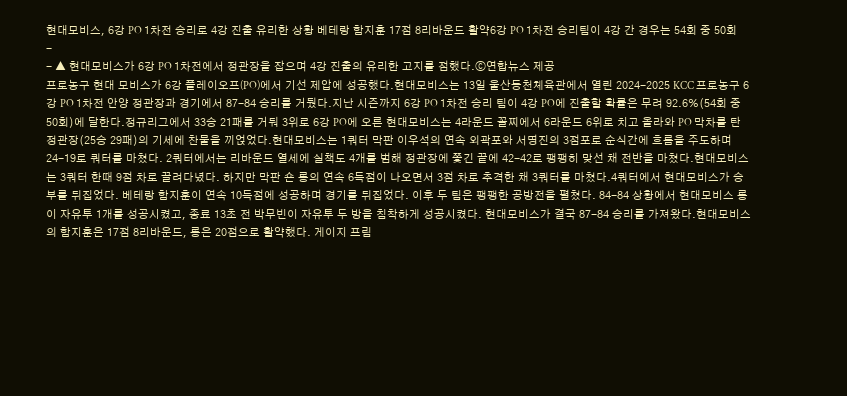현대모비스, 6강 PO 1차전 승리로 4강 진출 유리한 상황 베테랑 함지훈 17점 8리바운드 활약6강 PO 1차전 승리팀이 4강 간 경우는 54회 중 50회
-
- ▲ 현대모비스가 6강 PO 1차전에서 정관장을 잡으며 4강 진출의 유리한 고지를 점했다.ⓒ연합뉴스 제공
프로농구 현대 모비스가 6강 플레이오프(PO)에서 기선 제압에 성공했다.현대모비스는 13일 울산동천체육관에서 열린 2024-2025 KCC 프로농구 6강 PO 1차전 안양 정관장과 경기에서 87-84 승리를 거뒀다.지난 시즌까지 6강 PO 1차전 승리 팀이 4강 PO에 진출할 확률은 무려 92.6%(54회 중 50회)에 달한다.정규리그에서 33승 21패를 거둬 3위로 6강 PO에 오른 현대모비스는 4라운드 꼴찌에서 6라운드 6위로 치고 올라와 PO 막차를 탄 정관장(25승 29패)의 기세에 찬물을 끼얹었다.현대모비스는 1쿼터 막판 이우석의 연속 외곽포와 서명진의 3점포로 순식간에 흐름을 주도하며 24-19로 쿼터를 마쳤다. 2쿼터에서는 리바운드 열세에 실책도 4개를 범해 정관장에 쫓긴 끝에 42-42로 팽팽히 맞선 채 전반을 마쳤다.현대모비스는 3쿼터 한때 9점 차로 끌려다녔다. 하지만 막판 숀 롱의 연속 6득점이 나오면서 3점 차로 추격한 채 3쿼터를 마쳤다.4쿼터에서 현대모비스가 승부를 뒤집었다. 베테랑 함지훈이 연속 10득점에 성공하며 경기를 뒤집었다. 이후 두 팀은 팽팽한 공방전을 펼쳤다. 84-84 상황에서 현대모비스 롱이 자유투 1개를 성공시켰고, 종료 13초 전 박무빈이 자유투 두 방을 침착하게 성공시켰다. 현대모비스가 결국 87-84 승리를 가져왔다.현대모비스의 함지훈은 17점 8리바운드, 롱은 20점으로 활약했다. 게이지 프림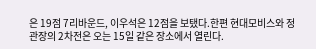은 19점 7리바운드, 이우석은 12점을 보탰다.한편 현대모비스와 정관장의 2차전은 오는 15일 같은 장소에서 열린다.